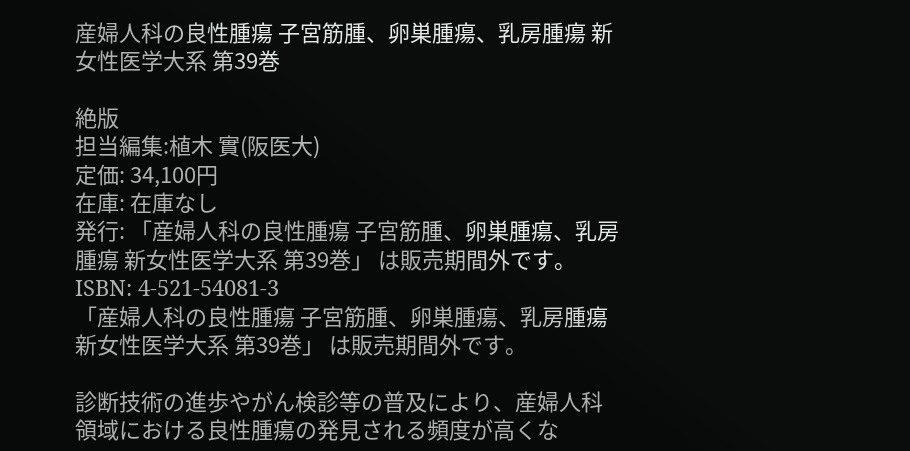産婦人科の良性腫瘍 子宮筋腫、卵巣腫瘍、乳房腫瘍 新女性医学大系 第39巻

絶版
担当編集:植木 實(阪医大)
定価: 34,100円
在庫: 在庫なし
発行: 「産婦人科の良性腫瘍 子宮筋腫、卵巣腫瘍、乳房腫瘍 新女性医学大系 第39巻」 は販売期間外です。
ISBN: 4-521-54081-3
「産婦人科の良性腫瘍 子宮筋腫、卵巣腫瘍、乳房腫瘍 新女性医学大系 第39巻」 は販売期間外です。

診断技術の進歩やがん検診等の普及により、産婦人科領域における良性腫瘍の発見される頻度が高くな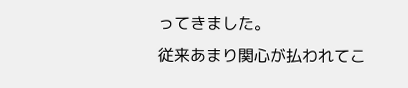ってきました。
従来あまり関心が払われてこ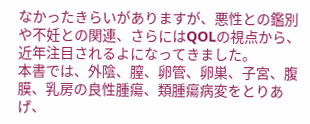なかったきらいがありますが、悪性との鑑別や不妊との関連、さらにはQOLの視点から、近年注目されるよになってきました。
本書では、外陰、膣、卵管、卵巣、子宮、腹膜、乳房の良性腫瘍、類腫瘍病変をとりあげ、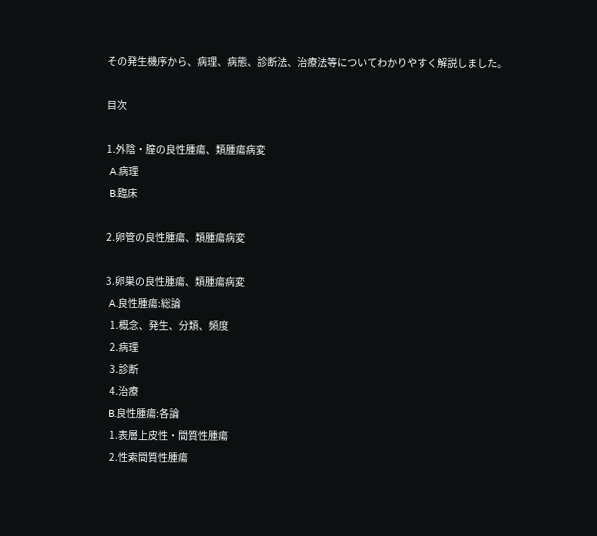その発生機序から、病理、病態、診断法、治療法等についてわかりやすく解説しました。

目次

1.外陰・膣の良性腫瘍、類腫瘍病変
 A.病理
 B.臨床

2.卵管の良性腫瘍、類腫瘍病変

3.卵巣の良性腫瘍、類腫瘍病変
 A.良性腫瘍:総論
  1.概念、発生、分類、頻度
  2.病理
  3.診断
  4.治療
 B.良性腫瘍:各論
  1.表層上皮性・間質性腫瘍
  2.性索間質性腫瘍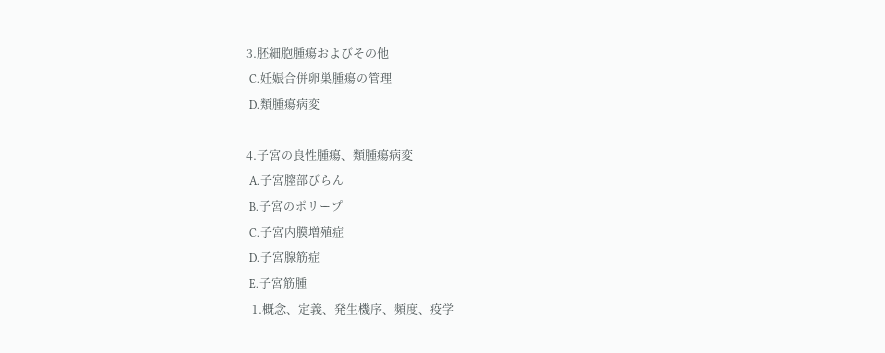3.胚細胞腫瘍およびその他
 C.妊娠合併卵巣腫瘍の管理
 D.類腫瘍病変

4.子宮の良性腫瘍、類腫瘍病変
 A.子宮膣部びらん
 B.子宮のポリープ
 C.子宮内膜増殖症
 D.子宮腺筋症
 E.子宮筋腫
  1.概念、定義、発生機序、頻度、疫学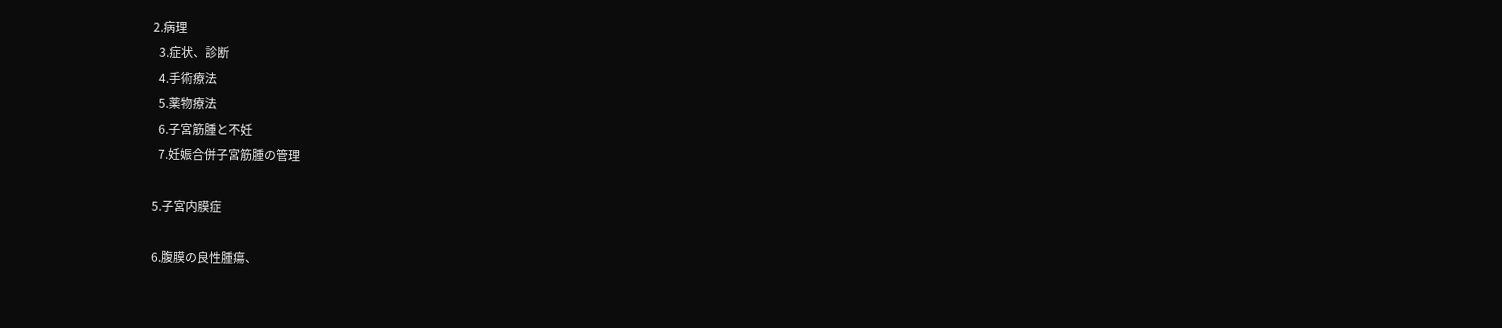2.病理
  3.症状、診断
  4.手術療法
  5.薬物療法
  6.子宮筋腫と不妊
  7.妊娠合併子宮筋腫の管理

5.子宮内膜症

6.腹膜の良性腫瘍、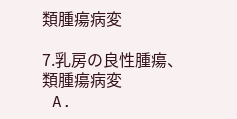類腫瘍病変

7.乳房の良性腫瘍、類腫瘍病変
 A.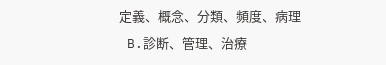定義、概念、分類、頻度、病理
 B.診断、管理、治療